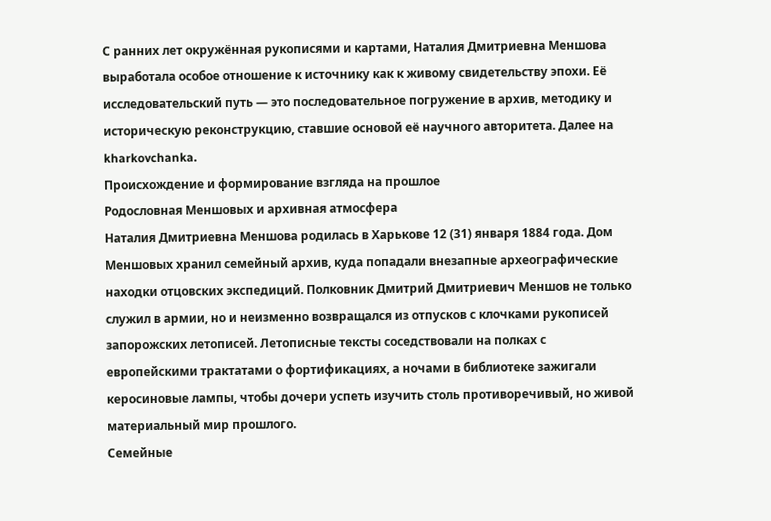С ранних лет окружённая рукописями и картами, Наталия Дмитриевна Меншова выработала особое отношение к источнику как к живому свидетельству эпохи. Её исследовательский путь — это последовательное погружение в архив, методику и историческую реконструкцию, ставшие основой её научного авторитета. Далее на kharkovchanka.
Происхождение и формирование взгляда на прошлое
Родословная Меншовых и архивная атмосфера
Наталия Дмитриевна Меншова родилась в Харькове 12 (31) января 1884 года. Дом Меншовых хранил семейный архив, куда попадали внезапные археографические находки отцовских экспедиций. Полковник Дмитрий Дмитриевич Меншов не только служил в армии, но и неизменно возвращался из отпусков с клочками рукописей запорожских летописей. Летописные тексты соседствовали на полках с европейскими трактатами о фортификациях, а ночами в библиотеке зажигали керосиновые лампы, чтобы дочери успеть изучить столь противоречивый, но живой материальный мир прошлого.
Семейные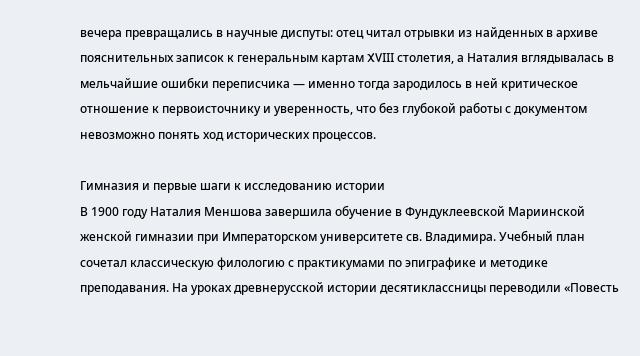вечера превращались в научные диспуты: отец читал отрывки из найденных в архиве пояснительных записок к генеральным картам XVIII столетия, а Наталия вглядывалась в мельчайшие ошибки переписчика — именно тогда зародилось в ней критическое отношение к первоисточнику и уверенность, что без глубокой работы с документом невозможно понять ход исторических процессов.

Гимназия и первые шаги к исследованию истории
В 1900 году Наталия Меншова завершила обучение в Фундуклеевской Мариинской женской гимназии при Императорском университетe св. Владимира. Учебный план сочетал классическую филологию с практикумами по эпиграфике и методике преподавания. На уроках древнерусской истории десятиклассницы переводили «Повесть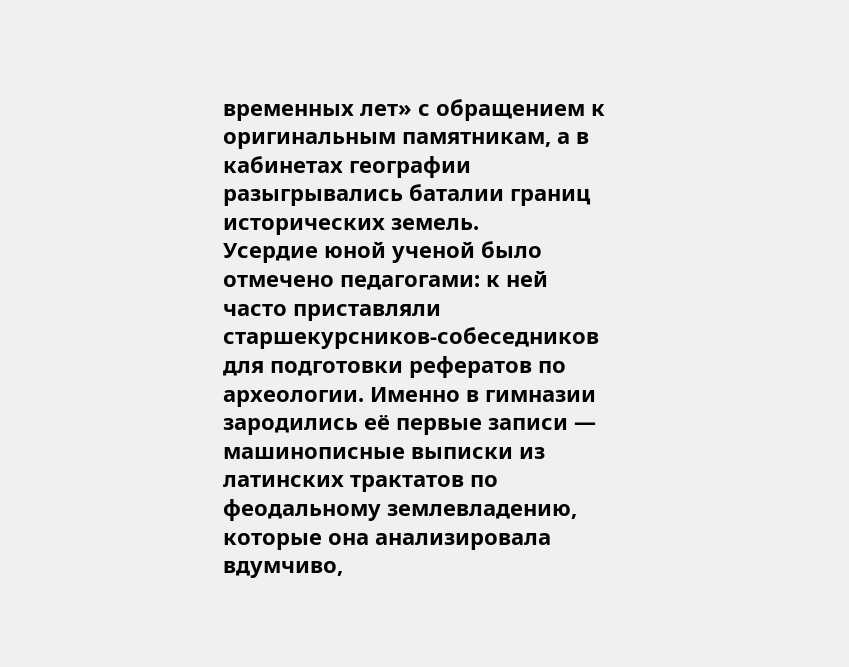временных лет» с обращением к оригинальным памятникам, а в кабинетах географии разыгрывались баталии границ исторических земель.
Усердие юной ученой было отмечено педагогами: к ней часто приставляли старшекурсников-собеседников для подготовки рефератов по археологии. Именно в гимназии зародились её первые записи — машинописные выписки из латинских трактатов по феодальному землевладению, которые она анализировала вдумчиво,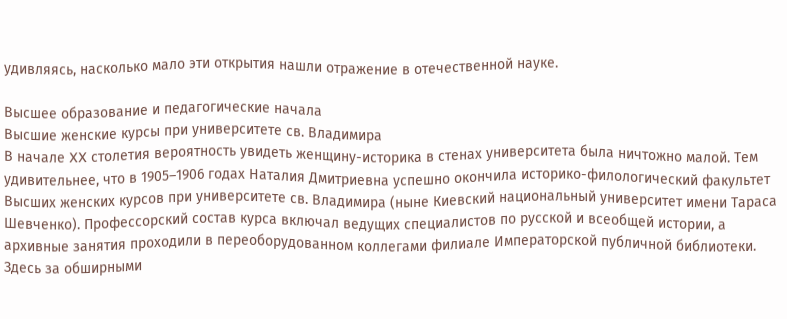удивляясь, насколько мало эти открытия нашли отражение в отечественной науке.

Высшее образование и педагогические начала
Высшие женские курсы при университете св. Владимира
В начале XX столетия вероятность увидеть женщину-историка в стенах университета была ничтожно малой. Тем удивительнее, что в 1905–1906 годах Наталия Дмитриевна успешно окончила историко-филологический факультет Высших женских курсов при университете св. Владимира (ныне Киевский национальный университет имени Тараса Шевченко). Профессорский состав курса включал ведущих специалистов по русской и всеобщей истории, а архивные занятия проходили в переоборудованном коллегами филиале Императорской публичной библиотеки. Здесь за обширными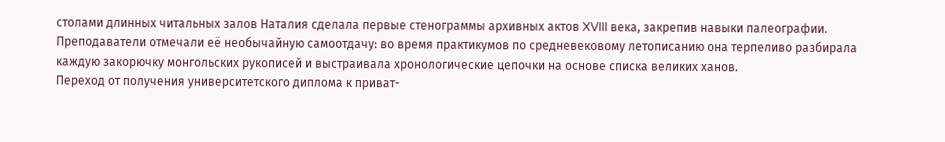столами длинных читальных залов Наталия сделала первые стенограммы архивных актов XVIII века, закрепив навыки палеографии.
Преподаватели отмечали её необычайную самоотдачу: во время практикумов по средневековому летописанию она терпеливо разбирала каждую закорючку монгольских рукописей и выстраивала хронологические цепочки на основе списка великих ханов.
Переход от получения университетского диплома к приват-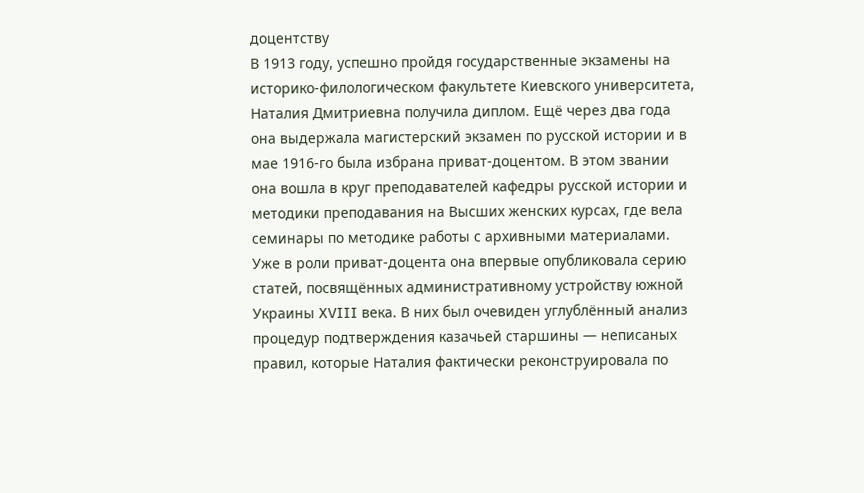доцентству
В 1913 году, успешно пройдя государственные экзамены на историко-филологическом факультете Киевского университета, Наталия Дмитриевна получила диплом. Ещё через два года она выдержала магистерский экзамен по русской истории и в мае 1916-го была избрана приват-доцентом. В этом звании она вошла в круг преподавателей кафедры русской истории и методики преподавания на Высших женских курсах, где вела семинары по методике работы с архивными материалами.
Уже в роли приват-доцента она впервые опубликовала серию статей, посвящённых административному устройству южной Украины XVIII века. В них был очевиден углублённый анализ процедур подтверждения казачьей старшины — неписаных правил, которые Наталия фактически реконструировала по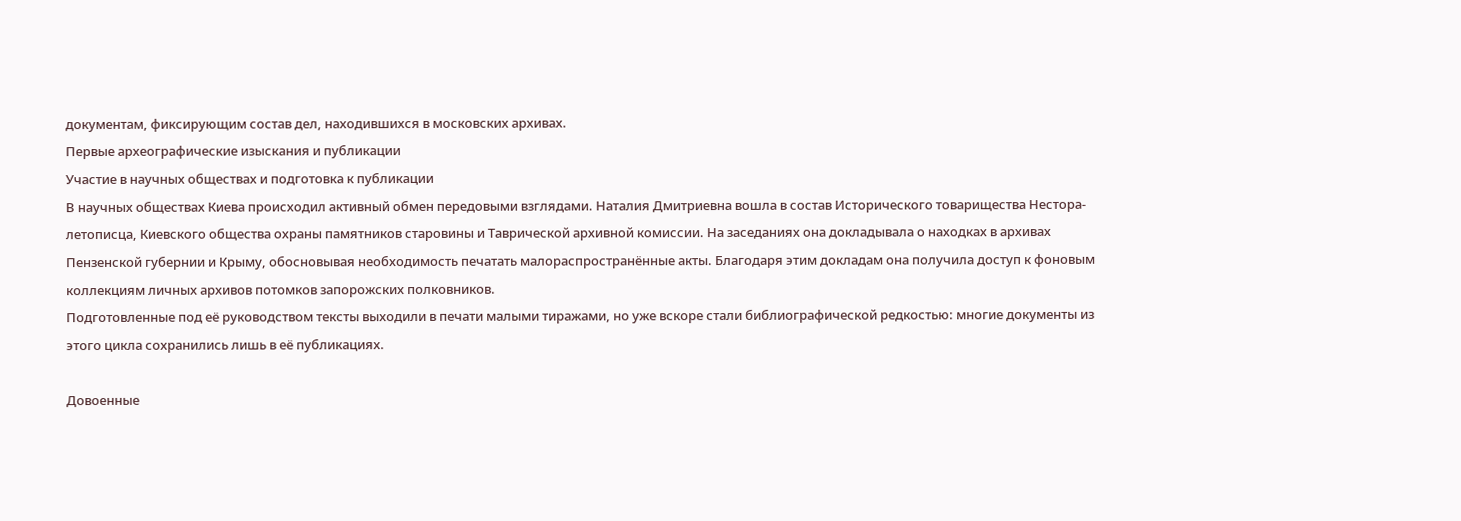документам, фиксирующим состав дел, находившихся в московских архивах.
Первые археографические изыскания и публикации
Участие в научных обществах и подготовка к публикации
В научных обществах Киева происходил активный обмен передовыми взглядами. Наталия Дмитриевна вошла в состав Исторического товарищества Нестора-летописца, Киевского общества охраны памятников старовины и Таврической архивной комиссии. На заседаниях она докладывала о находках в архивах Пензенской губернии и Крыму, обосновывая необходимость печатать малораспространённые акты. Благодаря этим докладам она получила доступ к фоновым коллекциям личных архивов потомков запорожских полковников.
Подготовленные под её руководством тексты выходили в печати малыми тиражами, но уже вскоре стали библиографической редкостью: многие документы из этого цикла сохранились лишь в её публикациях.

Довоенные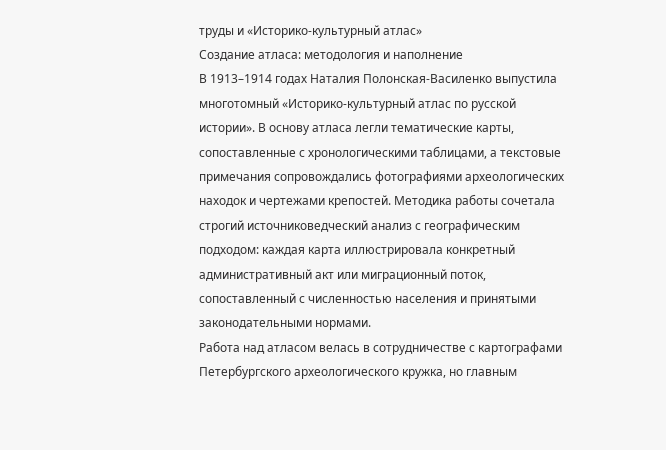труды и «Историко-культурный атлас»
Создание атласа: методология и наполнение
В 1913–1914 годах Наталия Полонская-Василенко выпустила многотомный «Историко-культурный атлас по русской истории». В основу атласа легли тематические карты, сопоставленные с хронологическими таблицами, а текстовые примечания сопровождались фотографиями археологических находок и чертежами крепостей. Методика работы сочетала строгий источниковедческий анализ с географическим подходом: каждая карта иллюстрировала конкретный административный акт или миграционный поток, сопоставленный с численностью населения и принятыми законодательными нормами.
Работа над атласом велась в сотрудничестве с картографами Петербургского археологического кружка, но главным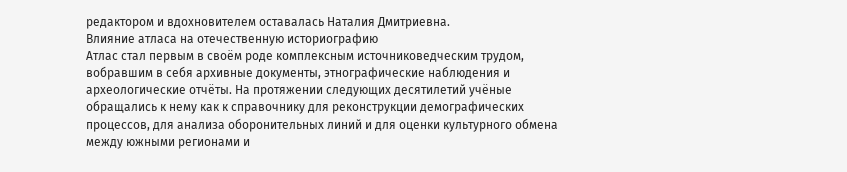редактором и вдохновителем оставалась Наталия Дмитриевна.
Влияние атласа на отечественную историографию
Атлас стал первым в своём роде комплексным источниковедческим трудом, вобравшим в себя архивные документы, этнографические наблюдения и археологические отчёты. На протяжении следующих десятилетий учёные обращались к нему как к справочнику для реконструкции демографических процессов, для анализа оборонительных линий и для оценки культурного обмена между южными регионами и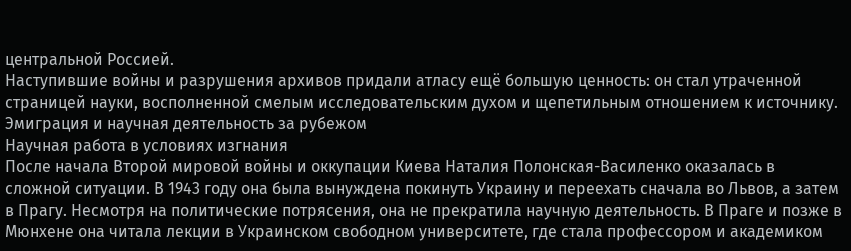центральной Россией.
Наступившие войны и разрушения архивов придали атласу ещё большую ценность: он стал утраченной страницей науки, восполненной смелым исследовательским духом и щепетильным отношением к источнику.
Эмиграция и научная деятельность за рубежом
Научная работа в условиях изгнания
После начала Второй мировой войны и оккупации Киева Наталия Полонская-Василенко оказалась в сложной ситуации. В 1943 году она была вынуждена покинуть Украину и переехать сначала во Львов, а затем в Прагу. Несмотря на политические потрясения, она не прекратила научную деятельность. В Праге и позже в Мюнхене она читала лекции в Украинском свободном университете, где стала профессором и академиком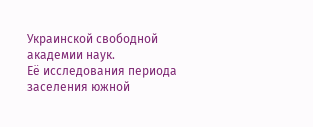Украинской свободной академии наук.
Её исследования периода заселения южной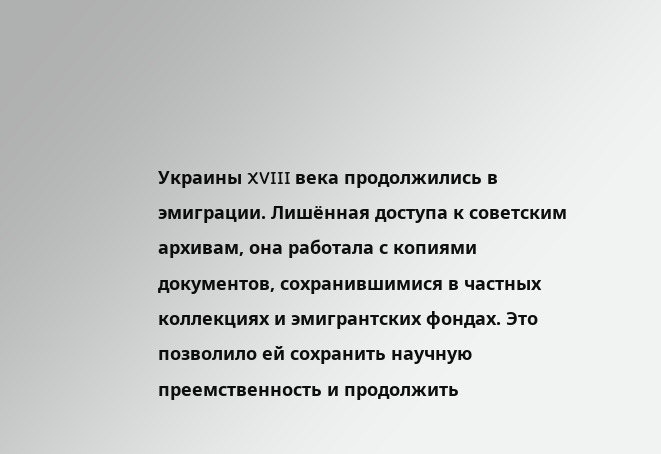Украины XVIII века продолжились в эмиграции. Лишённая доступа к советским архивам, она работала с копиями документов, сохранившимися в частных коллекциях и эмигрантских фондах. Это позволило ей сохранить научную преемственность и продолжить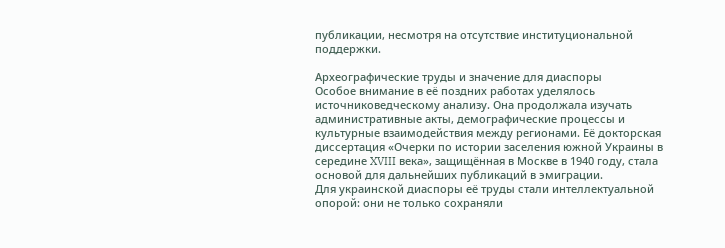публикации, несмотря на отсутствие институциональной поддержки.

Археографические труды и значение для диаспоры
Особое внимание в её поздних работах уделялось источниковедческому анализу. Она продолжала изучать административные акты, демографические процессы и культурные взаимодействия между регионами. Её докторская диссертация «Очерки по истории заселения южной Украины в середине XVIII века», защищённая в Москве в 1940 году, стала основой для дальнейших публикаций в эмиграции.
Для украинской диаспоры её труды стали интеллектуальной опорой: они не только сохраняли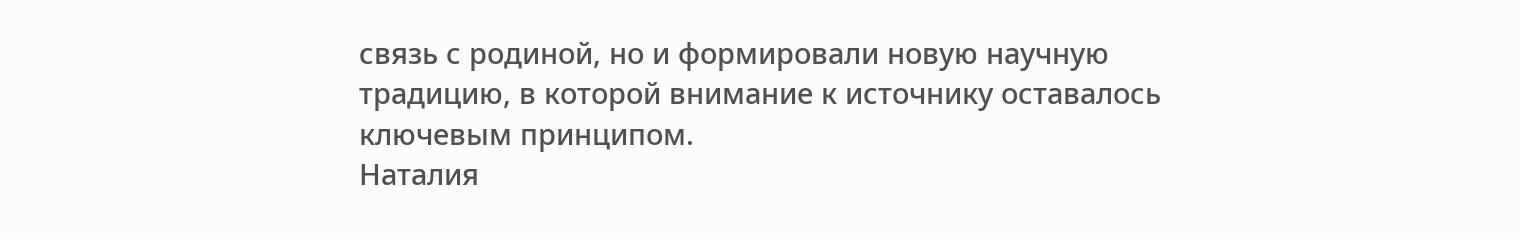связь с родиной, но и формировали новую научную традицию, в которой внимание к источнику оставалось ключевым принципом.
Наталия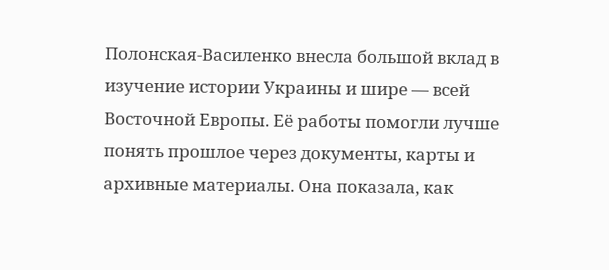Полонская-Василенко внесла большой вклад в изучение истории Украины и шире — всей Восточной Европы. Её работы помогли лучше понять прошлое через документы, карты и архивные материалы. Она показала, как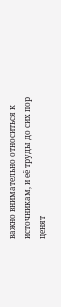важно внимательно относиться к источникам, и её труды до сих пор ценят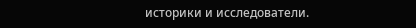историки и исследователи.